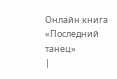Онлайн книга «Последний танец»
|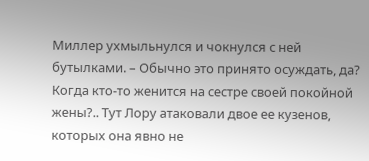Миллер ухмыльнулся и чокнулся с ней бутылками. – Обычно это принято осуждать, да? Когда кто-то женится на сестре своей покойной жены?.. Тут Лору атаковали двое ее кузенов, которых она явно не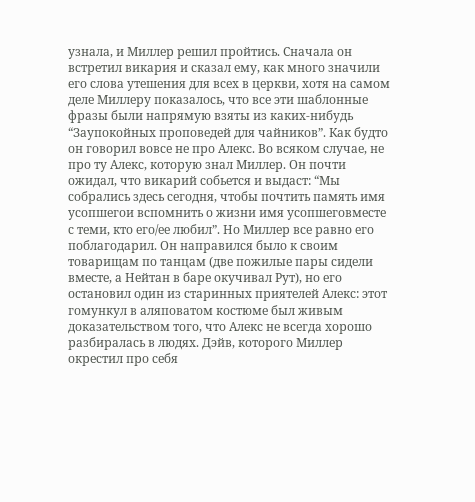узнала, и Миллер решил пройтись. Сначала он встретил викария и сказал ему, как много значили его слова утешения для всех в церкви, хотя на самом деле Миллеру показалось, что все эти шаблонные фразы были напрямую взяты из каких-нибудь “Заупокойных проповедей для чайников”. Как будто он говорил вовсе не про Алекс. Во всяком случае, не про ту Алекс, которую знал Миллер. Он почти ожидал, что викарий собьется и выдаст: “Мы собрались здесь сегодня, чтобы почтить память имя усопшегои вспомнить о жизни имя усопшеговместе с теми, кто его/ее любил”. Но Миллер все равно его поблагодарил. Он направился было к своим товарищам по танцам (две пожилые пары сидели вместе, а Нейтан в баре окучивал Рут), но его остановил один из старинных приятелей Алекс: этот гомункул в аляповатом костюме был живым доказательством того, что Алекс не всегда хорошо разбиралась в людях. Дэйв, которого Миллер окрестил про себя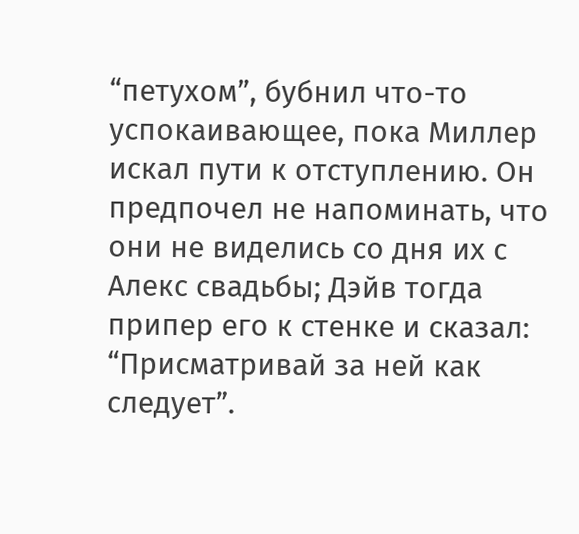“петухом”, бубнил что-то успокаивающее, пока Миллер искал пути к отступлению. Он предпочел не напоминать, что они не виделись со дня их с Алекс свадьбы; Дэйв тогда припер его к стенке и сказал: “Присматривай за ней как следует”.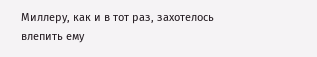Миллеру, как и в тот раз, захотелось влепить ему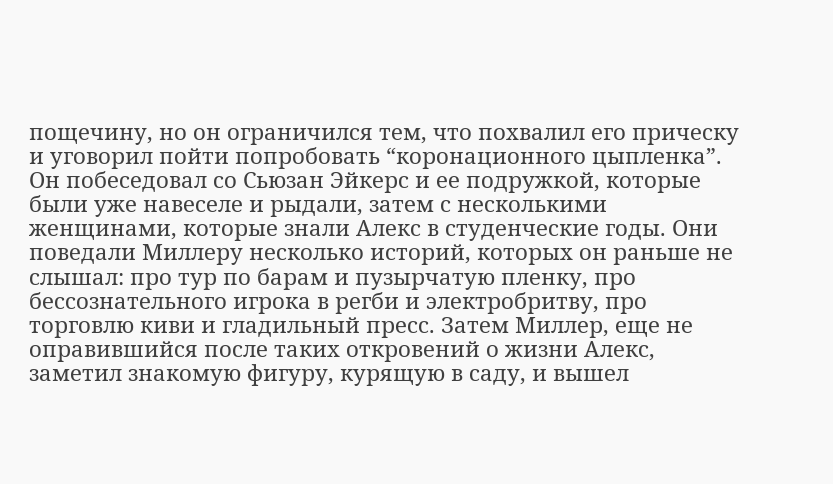пощечину, но он ограничился тем, что похвалил его прическу и уговорил пойти попробовать “коронационного цыпленка”. Он побеседовал со Сьюзан Эйкерс и ее подружкой, которые были уже навеселе и рыдали, затем с несколькими женщинами, которые знали Алекс в студенческие годы. Они поведали Миллеру несколько историй, которых он раньше не слышал: про тур по барам и пузырчатую пленку, про бессознательного игрока в регби и электробритву, про торговлю киви и гладильный пресс. Затем Миллер, еще не оправившийся после таких откровений о жизни Алекс, заметил знакомую фигуру, курящую в саду, и вышел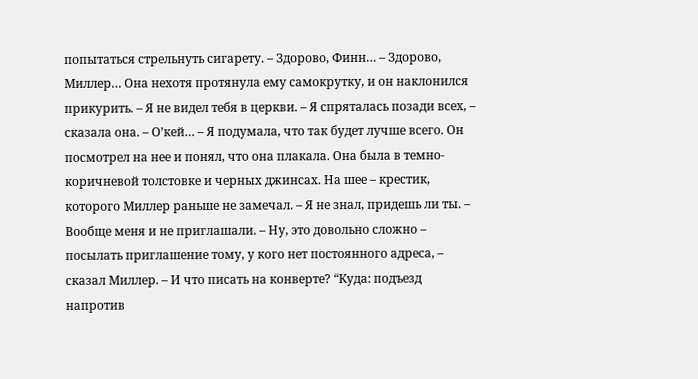попытаться стрельнуть сигарету. – Здорово, Финн… – Здорово, Миллер… Она нехотя протянула ему самокрутку, и он наклонился прикурить. – Я не видел тебя в церкви. – Я спряталась позади всех, – сказала она. – О’кей… – Я подумала, что так будет лучше всего. Он посмотрел на нее и понял, что она плакала. Она была в темно-коричневой толстовке и черных джинсах. На шее – крестик, которого Миллер раньше не замечал. – Я не знал, придешь ли ты. – Вообще меня и не приглашали. – Ну, это довольно сложно – посылать приглашение тому, у кого нет постоянного адреса, – сказал Миллер. – И что писать на конверте? “Куда: подъезд напротив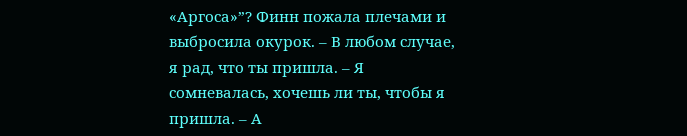«Аргоса»”? Финн пожала плечами и выбросила окурок. – В любом случае, я рад, что ты пришла. – Я сомневалась, хочешь ли ты, чтобы я пришла. – А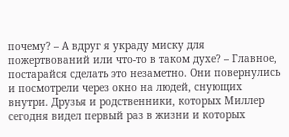почему? – А вдруг я украду миску для пожертвований или что-то в таком духе? – Главное, постарайся сделать это незаметно. Они повернулись и посмотрели через окно на людей, снующих внутри. Друзья и родственники, которых Миллер сегодня видел первый раз в жизни и которых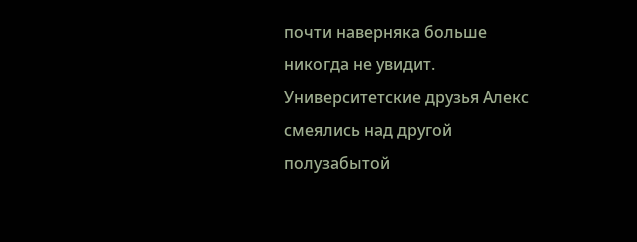почти наверняка больше никогда не увидит. Университетские друзья Алекс смеялись над другой полузабытой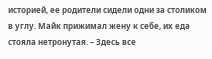историей, ее родители сидели одни за столиком в углу. Майк прижимал жену к себе, их еда стояла нетронутая. – Здесь все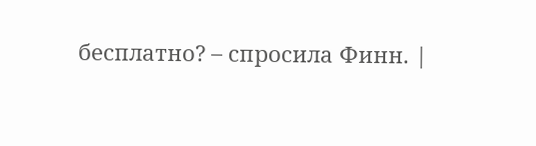бесплатно? – спросила Финн. |